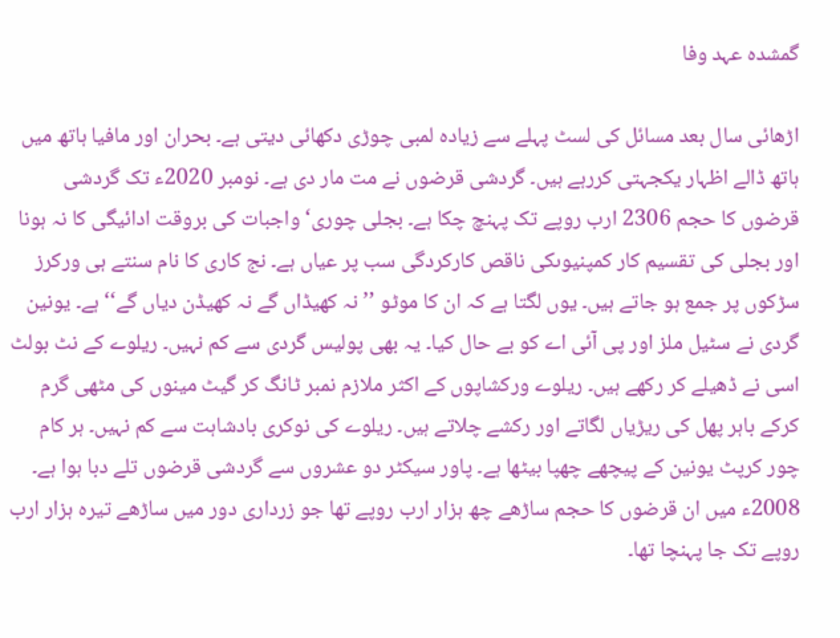گمشدہ عہد وفا

اڑھائی سال بعد مسائل کی لسٹ پہلے سے زیادہ لمبی چوڑی دکھائی دیتی ہے۔ بحران اور مافیا ہاتھ میں ہاتھ ڈالے اظہار یکجہتی کررہے ہیں۔ گردشی قرضوں نے مت مار دی ہے۔ نومبر 2020ء تک گردشی قرضوں کا حجم 2306 ارب روپے تک پہنچ چکا ہے۔ بجلی چوری‘ واجبات کی بروقت ادائیگی کا نہ ہونا اور بجلی کی تقسیم کار کمپنیوںکی ناقص کارکردگی سب پر عیاں ہے۔ نج کاری کا نام سنتے ہی ورکرز سڑکوں پر جمع ہو جاتے ہیں۔ یوں لگتا ہے کہ ان کا موٹو ’’نہ کھیڈاں گے نہ کھیڈن دیاں گے‘‘ ہے۔ یونین گردی نے سٹیل ملز اور پی آئی اے کو بے حال کیا۔ یہ بھی پولیس گردی سے کم نہیں۔ ریلوے کے نٹ بولٹ اسی نے ڈھیلے کر رکھے ہیں۔ ریلوے ورکشاپوں کے اکثر ملازم نمبر ٹانگ کر گیٹ مینوں کی مٹھی گرم کرکے باہر پھل کی ریڑیاں لگاتے اور رکشے چلاتے ہیں۔ ریلوے کی نوکری بادشاہت سے کم نہیں۔ ہر کام چور کرپٹ یونین کے پیچھے چھپا بیٹھا ہے۔ پاور سیکٹر دو عشروں سے گردشی قرضوں تلے دبا ہوا ہے۔ 2008ء میں ان قرضوں کا حجم ساڑھے چھ ہزار ارب روپے تھا جو زرداری دور میں ساڑھے تیرہ ہزار ارب روپے تک جا پہنچا تھا۔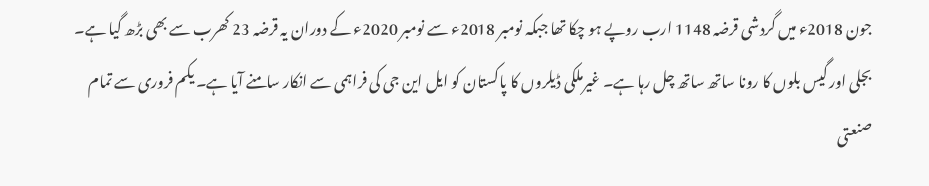جون 2018ء میں گردشی قرضہ 1148 ارب روپے ہو چکا تھا جبکہ نومبر 2018ء سے نومبر 2020ء کے دوران یہ قرضہ 23 کھرب سے بھی بڑھ گیا ہے۔ بجلی اور گیس بلوں کا رونا ساتھ ساتھ چل رہا ہے۔ غیرملکی ڈیلروں کا پاکستان کو ایل این جی کی فراہمی سے انکار سامنے آیا ہے۔ یکم فروری سے تمام صنعتی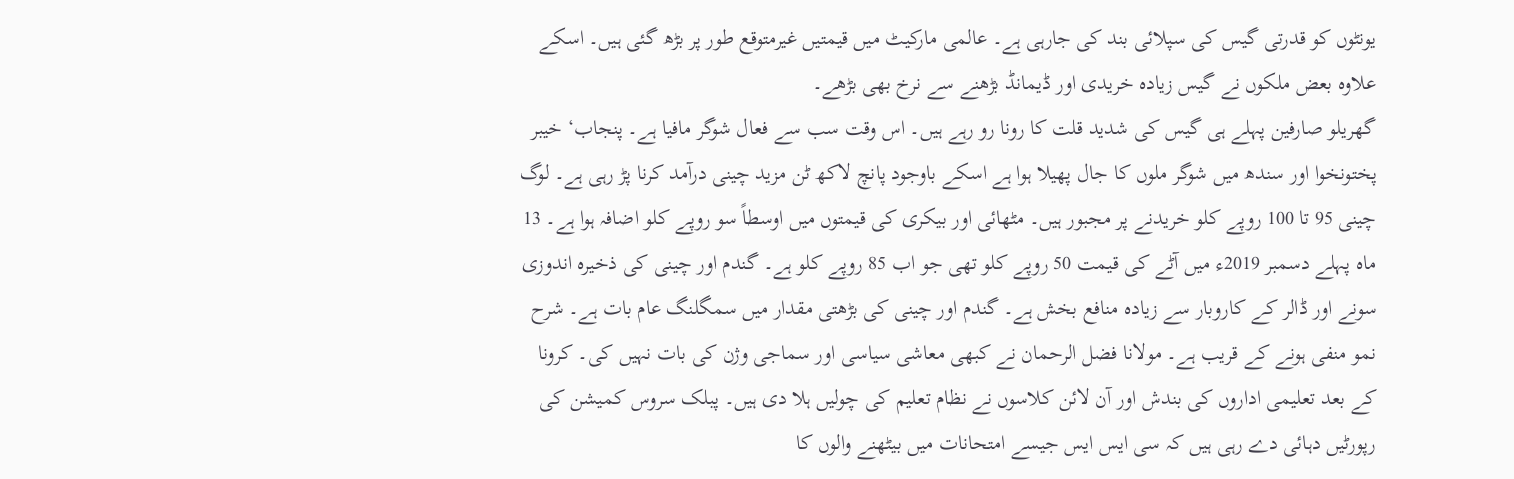یونٹوں کو قدرتی گیس کی سپلائی بند کی جارہی ہے۔ عالمی مارکیٹ میں قیمتیں غیرمتوقع طور پر بڑھ گئی ہیں۔ اسکے علاوہ بعض ملکوں نے گیس زیادہ خریدی اور ڈیمانڈ بڑھنے سے نرخ بھی بڑھے۔
گھریلو صارفین پہلے ہی گیس کی شدید قلت کا رونا رو رہے ہیں۔ اس وقت سب سے فعال شوگر مافیا ہے۔ پنجاب‘ خیبر پختونخوا اور سندھ میں شوگر ملوں کا جال پھیلا ہوا ہے اسکے باوجود پانچ لاکھ ٹن مزید چینی درآمد کرنا پڑ رہی ہے۔ لوگ چینی 95 تا 100 روپے کلو خریدنے پر مجبور ہیں۔ مٹھائی اور بیکری کی قیمتوں میں اوسطاً سو روپے کلو اضافہ ہوا ہے۔ 13 ماہ پہلے دسمبر 2019ء میں آٹے کی قیمت 50 روپے کلو تھی جو اب 85 روپے کلو ہے۔ گندم اور چینی کی ذخیرہ اندوزی سونے اور ڈالر کے کاروبار سے زیادہ منافع بخش ہے۔ گندم اور چینی کی بڑھتی مقدار میں سمگلنگ عام بات ہے۔ شرح نمو منفی ہونے کے قریب ہے۔ مولانا فضل الرحمان نے کبھی معاشی سیاسی اور سماجی وژن کی بات نہیں کی۔ کرونا کے بعد تعلیمی اداروں کی بندش اور آن لائن کلاسوں نے نظام تعلیم کی چولیں ہلا دی ہیں۔ پبلک سروس کمیشن کی رپورٹیں دہائی دے رہی ہیں کہ سی ایس ایس جیسے امتحانات میں بیٹھنے والوں کا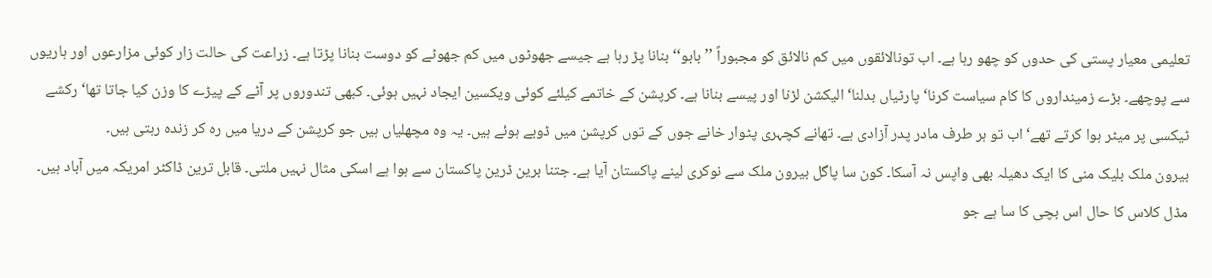تعلیمی معیار پستی کی حدوں کو چھو رہا ہے۔ اب تونالائقوں میں کم نالائق کو مجبوراً ’’بابو‘‘ بنانا پڑ رہا ہے جیسے جھوٹوں میں کم جھوٹے کو دوست بنانا پڑتا ہے۔ زراعت کی حالت زار کوئی مزارعوں اور ہاریوں سے پوچھے۔ بڑے زمینداروں کا کام سیاست کرنا‘ پارٹیاں بدلنا‘ الیکشن لڑنا اور پیسے بنانا ہے۔ کرپشن کے خاتمے کیلئے کوئی ویکسین ایجاد نہیں ہوئی۔ کبھی تندوروں پر آٹے کے پیڑے کا وزن کیا جاتا تھا‘ رکشے ٹیکسی پر میٹر ہوا کرتے تھے‘ اب تو ہر طرف مادر پدر آزادی ہے۔ تھانے کچہری پٹوار خانے جوں کے توں کرپشن میں ڈوبے ہوئے ہیں۔ یہ وہ مچھلیاں ہیں جو کرپشن کے دریا میں رہ کر زندہ رہتی ہیں۔
بیرون ملک بلیک منی کا ایک دھیلہ بھی واپس نہ آسکا۔ کون سا پاگل بیرون ملک سے نوکری لینے پاکستان آیا ہے۔ جتنا برین ڈرین پاکستان سے ہوا ہے اسکی مثال نہیں ملتی۔ قابل ترین ڈاکٹر امریکہ میں آباد ہیں۔ مڈل کلاس کا حال اس بچی کا سا ہے جو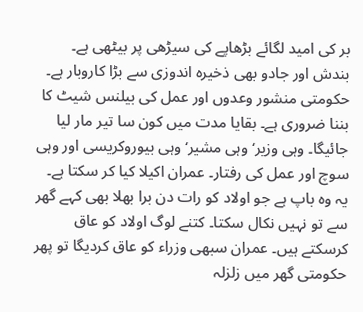بر کی امید لگائے بڑھاپے کی سیڑھی پر بیٹھی ہے۔ بندش اور جادو بھی ذخیرہ اندوزی سے بڑا کاروبار ہے۔ حکومتی منشور وعدوں اور عمل کی بیلنس شیٹ کا بننا ضروری ہے۔ بقایا مدت میں کون سا تیر مار لیا جائیگا۔ وہی وزیر‘ وہی مشیر‘ وہی بیوروکریسی اور وہی سوچ اور عمل کی رفتار۔ عمران اکیلا کیا کر سکتا ہے۔ یہ وہ باپ ہے جو اولاد کو رات دن برا بھلا بھی کہے گھر سے تو نہیں نکال سکتا۔ کتنے لوگ اولاد کو عاق کرسکتے ہیں۔ عمران سبھی وزراء کو عاق کردیگا تو پھر حکومتی گھر میں زلزلہ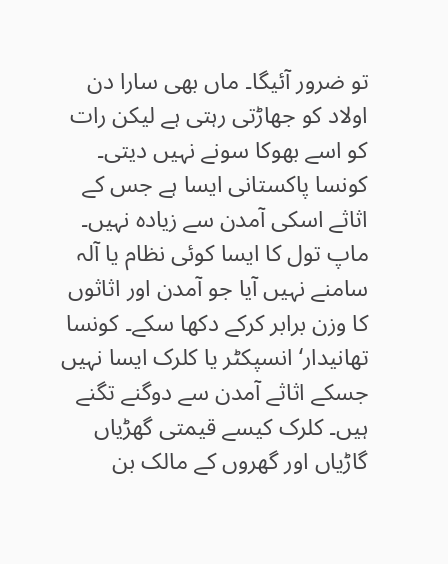تو ضرور آئیگا۔ ماں بھی سارا دن اولاد کو جھاڑتی رہتی ہے لیکن رات کو اسے بھوکا سونے نہیں دیتی۔ کونسا پاکستانی ایسا ہے جس کے اثاثے اسکی آمدن سے زیادہ نہیں۔ ماپ تول کا ایسا کوئی نظام یا آلہ سامنے نہیں آیا جو آمدن اور اثاثوں کا وزن برابر کرکے دکھا سکے۔ کونسا تھانیدار‘ انسپکٹر یا کلرک ایسا نہیں جسکے اثاثے آمدن سے دوگنے تگنے ہیں۔ کلرک کیسے قیمتی گھڑیاں گاڑیاں اور گھروں کے مالک بن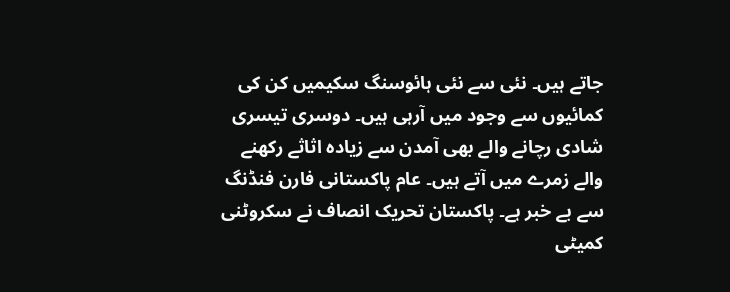جاتے ہیں۔ نئی سے نئی ہائوسنگ سکیمیں کن کی کمائیوں سے وجود میں آرہی ہیں۔ دوسری تیسری شادی رچانے والے بھی آمدن سے زیادہ اثاثے رکھنے والے زمرے میں آتے ہیں۔ عام پاکستانی فارن فنڈنگ سے بے خبر ہے۔ پاکستان تحریک انصاف نے سکروٹنی کمیٹی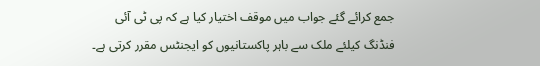جمع کرائے گئے جواب میں موقف اختیار کیا ہے کہ پی ٹی آئی فنڈنگ کیلئے ملک سے باہر پاکستانیوں کو ایجنٹس مقرر کرتی ہے۔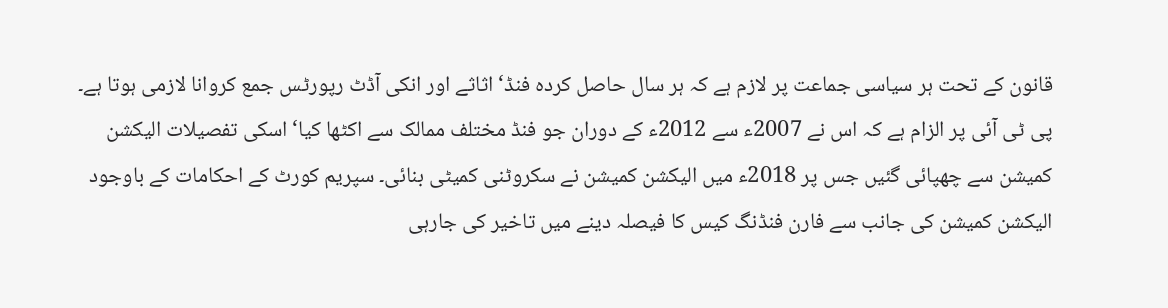قانون کے تحت ہر سیاسی جماعت پر لازم ہے کہ ہر سال حاصل کردہ فنڈ‘ اثاثے اور انکی آڈٹ رپورٹس جمع کروانا لازمی ہوتا ہے۔ پی ٹی آئی پر الزام ہے کہ اس نے 2007ء سے 2012ء کے دوران جو فنڈ مختلف ممالک سے اکٹھا کیا‘ اسکی تفصیلات الیکشن کمیشن سے چھپائی گئیں جس پر 2018ء میں الیکشن کمیشن نے سکروٹنی کمیٹی بنائی۔ سپریم کورٹ کے احکامات کے باوجود الیکشن کمیشن کی جانب سے فارن فنڈنگ کیس کا فیصلہ دینے میں تاخیر کی جارہی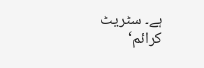ہے۔ سٹریٹ کرائم‘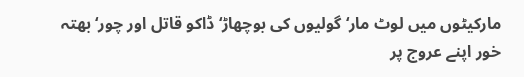مارکیٹوں میں لوٹ مار‘ گولیوں کی بوچھاڑ‘ ڈاکو قاتل اور چور‘ بھتہ خور اپنے عروج پر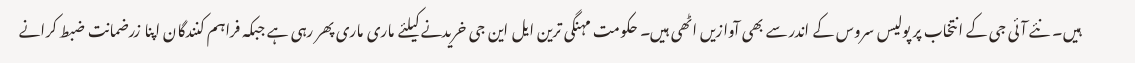ہیں۔ نئے آئی جی کے انتخاب پر پولیس سروس کے اندر سے بھی آوازیں اٹھی ہیں۔ حکومت مہنگی ترین ایل این جی خریدنے کیلئے ماری ماری پھر رہی ہے جبکہ فراہم کنندگان اپنا زرضمانت ضبط کرانے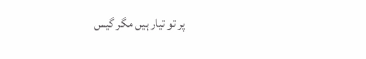پر تو تیار ہیں مگر گیس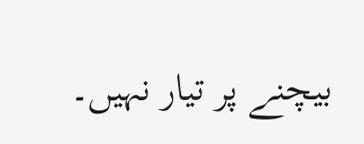بیچنے پر تیار نہیں۔